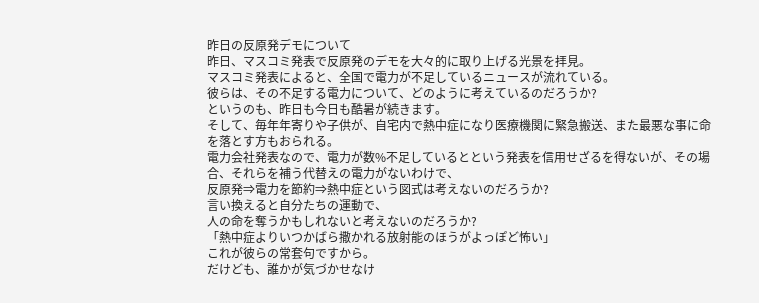昨日の反原発デモについて
昨日、マスコミ発表で反原発のデモを大々的に取り上げる光景を拝見。
マスコミ発表によると、全国で電力が不足しているニュースが流れている。
彼らは、その不足する電力について、どのように考えているのだろうか?
というのも、昨日も今日も酷暑が続きます。
そして、毎年年寄りや子供が、自宅内で熱中症になり医療機関に緊急搬送、また最悪な事に命を落とす方もおられる。
電力会社発表なので、電力が数%不足しているとという発表を信用せざるを得ないが、その場合、それらを補う代替えの電力がないわけで、
反原発⇒電力を節約⇒熱中症という図式は考えないのだろうか?
言い換えると自分たちの運動で、
人の命を奪うかもしれないと考えないのだろうか?
「熱中症よりいつかばら撒かれる放射能のほうがよっぽど怖い」
これが彼らの常套句ですから。
だけども、誰かが気づかせなけ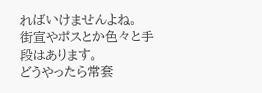ればいけませんよね。
街宣やポスとか色々と手段はあります。
どうやったら常套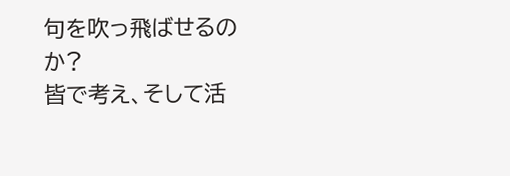句を吹っ飛ばせるのか?
皆で考え、そして活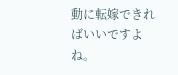動に転嫁できればいいですよね。